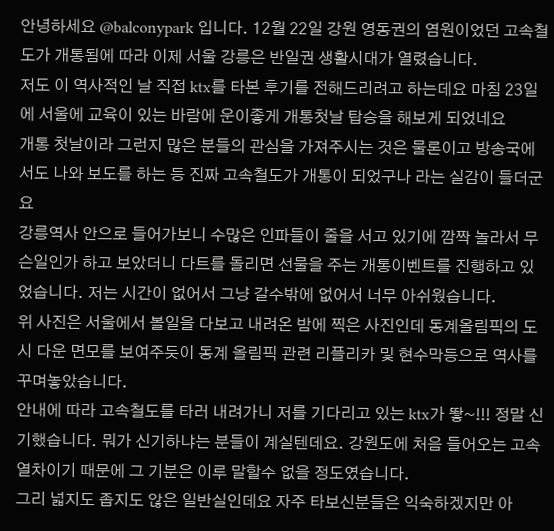안녕하세요 @balconypark 입니다. 12월 22일 강원 영동권의 염원이었던 고속철도가 개통됨에 따라 이제 서울 강릉은 반일권 생활시대가 열렸습니다.
저도 이 역사적인 날 직접 ktx를 타본 후기를 전해드리려고 하는데요 마침 23일에 서울에 교육이 있는 바람에 운이좋게 개통첫날 탑승을 해보게 되었네요
개통 첫날이라 그런지 많은 분들의 관심을 가져주시는 것은 물론이고 방송국에서도 나와 보도를 하는 등 진짜 고속철도가 개통이 되었구나 라는 실감이 들더군요
강릉역사 안으로 들어가보니 수많은 인파들이 줄을 서고 있기에 깜짝 놀라서 무슨일인가 하고 보았더니 다트를 돌리면 선물을 주는 개통이벤트를 진행하고 있었습니다. 저는 시간이 없어서 그냥 갈수밖에 없어서 너무 아쉬웠습니다.
위 사진은 서울에서 볼일을 다보고 내려온 밤에 찍은 사진인데 동계올림픽의 도시 다운 면모를 보여주듯이 동계 올림픽 관련 리플리카 및 현수막등으로 역사를 꾸며놓았습니다.
안내에 따라 고속철도를 타러 내려가니 저를 기다리고 있는 ktx가 뙇~!!! 정말 신기했습니다. 뭐가 신기하냐는 분들이 계실텐데요. 강원도에 처음 들어오는 고속열차이기 때문에 그 기분은 이루 말할수 없을 정도였습니다.
그리 넓지도 좁지도 않은 일반실인데요 자주 타보신분들은 익숙하겠지만 아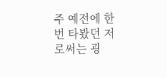주 예전에 한번 타봤던 저로써는 굉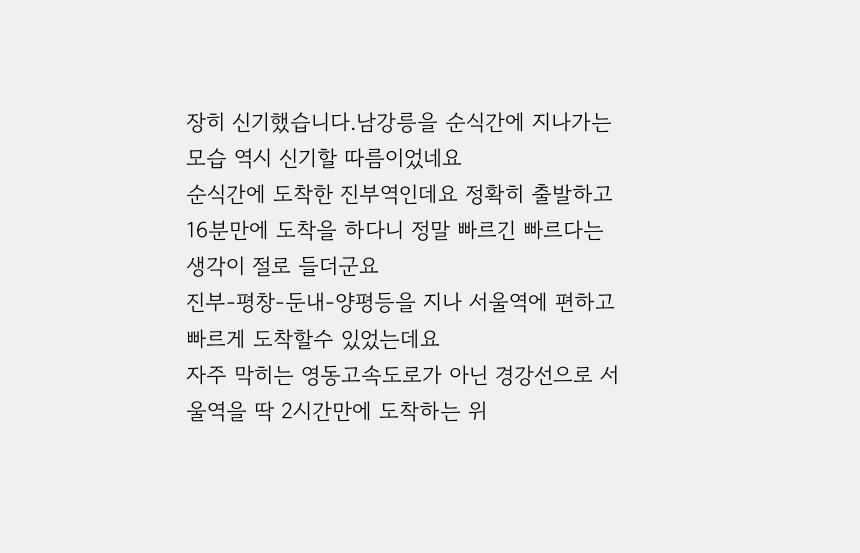장히 신기했습니다.남강릉을 순식간에 지나가는 모습 역시 신기할 따름이었네요
순식간에 도착한 진부역인데요 정확히 출발하고 16분만에 도착을 하다니 정말 빠르긴 빠르다는 생각이 절로 들더군요
진부-평창-둔내-양평등을 지나 서울역에 편하고 빠르게 도착할수 있었는데요
자주 막히는 영동고속도로가 아닌 경강선으로 서울역을 딱 2시간만에 도착하는 위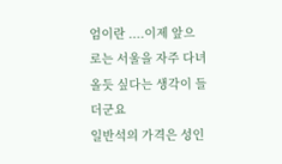엄이란 ....이제 앞으로는 서울을 자주 다녀올듯 싶다는 생각이 들더군요
일반석의 가격은 성인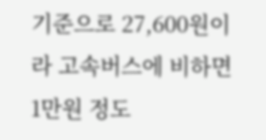기준으로 27,600원이라 고속버스에 비하면 1만원 정도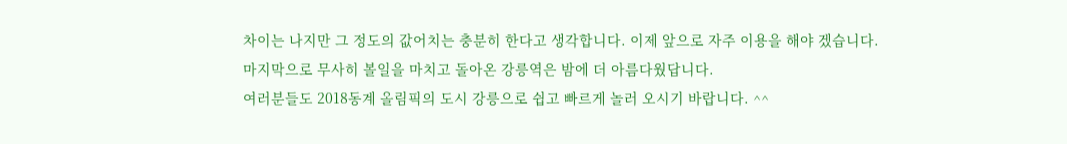차이는 나지만 그 정도의 값어치는 충분히 한다고 생각합니다. 이제 앞으로 자주 이용을 해야 겠습니다.
마지막으로 무사히 볼일을 마치고 돌아온 강릉역은 밤에 더 아름다웠답니다.
여러분들도 2018동계 올림픽의 도시 강릉으로 쉽고 빠르게 놀러 오시기 바랍니다. ^^